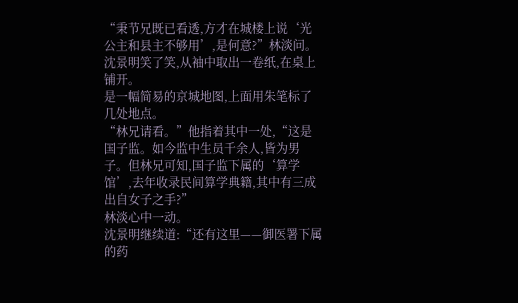“秉节兄既已看透,方才在城楼上说‘光公主和县主不够用’,是何意?”林淡问。
沈景明笑了笑,从袖中取出一卷纸,在桌上铺开。
是一幅简易的京城地图,上面用朱笔标了几处地点。
“林兄请看。”他指着其中一处,“这是国子监。如今监中生员千余人,皆为男子。但林兄可知,国子监下属的‘算学馆’,去年收录民间算学典籍,其中有三成出自女子之手?”
林淡心中一动。
沈景明继续道:“还有这里——御医署下属的药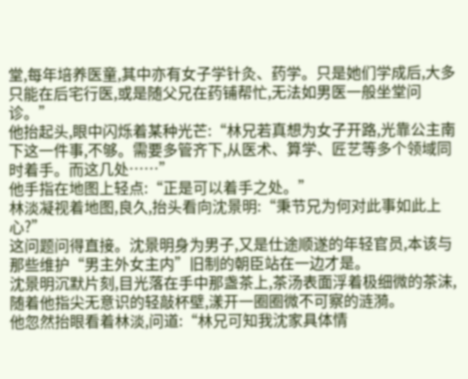堂,每年培养医童,其中亦有女子学针灸、药学。只是她们学成后,大多只能在后宅行医,或是随父兄在药铺帮忙,无法如男医一般坐堂问诊。”
他抬起头,眼中闪烁着某种光芒:“林兄若真想为女子开路,光靠公主南下这一件事,不够。需要多管齐下,从医术、算学、匠艺等多个领域同时着手。而这几处……”
他手指在地图上轻点:“正是可以着手之处。”
林淡凝视着地图,良久,抬头看向沈景明:“秉节兄为何对此事如此上心?”
这问题问得直接。沈景明身为男子,又是仕途顺遂的年轻官员,本该与那些维护“男主外女主内”旧制的朝臣站在一边才是。
沈景明沉默片刻,目光落在手中那盏茶上,茶汤表面浮着极细微的茶沫,随着他指尖无意识的轻敲杯壁,漾开一圈圈微不可察的涟漪。
他忽然抬眼看着林淡,问道:“林兄可知我沈家具体情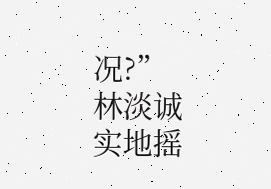况?”
林淡诚实地摇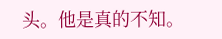头。他是真的不知。